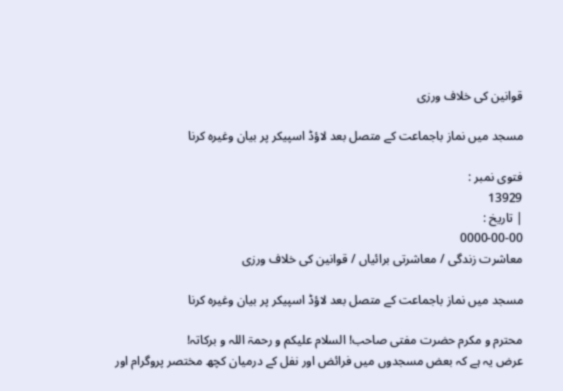قوانین کی خلاف ورزی

مسجد میں نماز باجماعت کے متصل بعد لاؤڈ اسپیکر پر بیان وغیرہ کرنا

فتوی نمبر :
13929
| تاریخ :
0000-00-00
معاشرت زندگی / معاشرتی برائیاں / قوانین کی خلاف ورزی

مسجد میں نماز باجماعت کے متصل بعد لاؤڈ اسپیکر پر بیان وغیرہ کرنا

محترم و مکرم حضرت مفتی صاحب! السلام علیکم و رحمۃ اللہ و برکاتہ!
عرض یہ ہے کہ بعض مسجدوں میں فرائض اور نفل کے درمیان کچھ مختصر پروگرام اور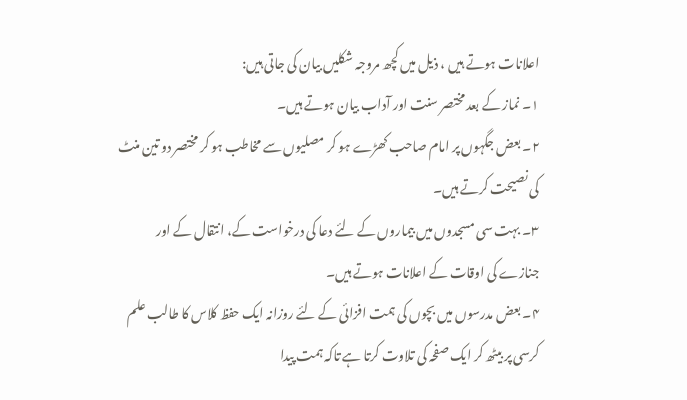اعلانات ہوتے ہیں ، ذیل میں کچھ مروجہ شکلیں بیان کی جاتی ہیں:
۱۔ نماز کے بعد مختصر سنت اور آداب بیان ہوتے ہیں۔
۲۔ بعض جگہوں پر امام صاحب کھڑے ہو کر مصلیوں سے مخاطب ہو کر مختصر دو تین منٹ کی نصیحت کرتے ہیں۔
۳۔ بہت سی مسجدوں میں بیماروں کے لئے دعا کی درخواست کے، انتقال کے اور جنازے کی اوقات کے اعلانات ہوتے ہیں۔
۴۔ بعض مدرسوں میں بچوں کی ہمت افزائی کے لئے روزانہ ایک حفظ کلاس کا طالب علم کرسی پر بیٹھ کر ایک صفحہ کی تلاوت کرتا ہے تاکہ ہمت پیدا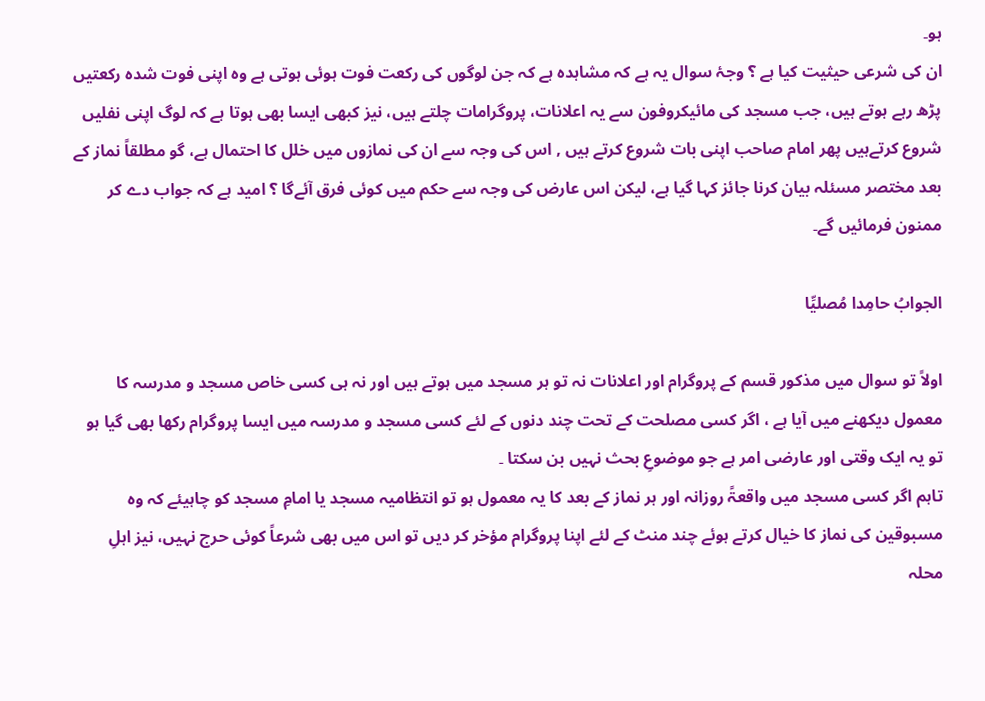ہو۔
ان کی شرعی حیثیت کیا ہے ؟ وجۂ سوال یہ ہے کہ مشاہدہ ہے کہ جن لوگوں کی رکعت فوت ہوئی ہوتی ہے وہ اپنی فوت شدہ رکعتیں پڑھ رہے ہوتے ہیں، جب مسجد کی مائیکروفون سے یہ اعلانات، پروگرامات چلتے ہیں، نیز کبھی ایسا بھی ہوتا ہے کہ لوگ اپنی نفلیں شروع کرتےہیں پھر امام صاحب اپنی بات شروع کرتے ہیں , اس کی وجہ سے ان کی نمازوں میں خلل کا احتمال ہے، گو مطلقاً نماز کے بعد مختصر مسئلہ بیان کرنا جائز کہا گیا ہے، لیکن اس عارض کی وجہ سے حکم میں کوئی فرق آئےگا ؟ امید ہے کہ جواب دے کر ممنون فرمائیں گے۔

الجوابُ حامِدا مُصلیِّا

اولاً تو سوال میں مذکور قسم کے پروگرام اور اعلانات نہ تو ہر مسجد میں ہوتے ہیں اور نہ ہی کسی خاص مسجد و مدرسہ کا معمول دیکھنے میں آیا ہے ، اگر کسی مصلحت کے تحت چند دنوں کے لئے کسی مسجد و مدرسہ میں ایسا پروگرام رکھا بھی گیا ہو تو یہ ایک وقتی اور عارضی امر ہے جو موضوعِ بحث نہیں بن سکتا ۔
تاہم اگر کسی مسجد میں واقعۃً روزانہ اور ہر نماز کے بعد کا یہ معمول ہو تو انتظامیہ مسجد یا امامِ مسجد کو چاہیئے کہ وہ مسبوقین کی نماز کا خیال کرتے ہوئے چند منٹ کے لئے اپنا پروگرام مؤخر کر دیں تو اس میں بھی شرعاً کوئی حرج نہیں، نیز اہلِ محلہ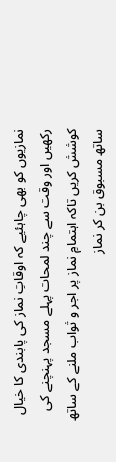نمازیوں کو بھی چاہئیے کہ اوقاتِ نماز کی پابندی کا خیال رکھیں اور وقت سے چند لمحات پہلے مسجد پہنچنے کی کوشش کریں تاکہ اہتمامِ نماز پر اجر و ثواب ملنے کے ساتھ ساتھ مسبوق بن کر نماز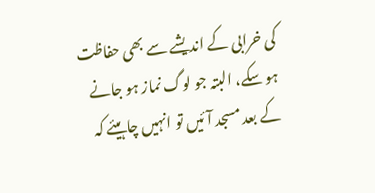کی خرابی کے اندیشے سے بھی حفاظت ہو سکے، البتہ جو لوگ نماز ہو جانے کے بعد مسجد آئیں تو انہیں چاہیئے کہ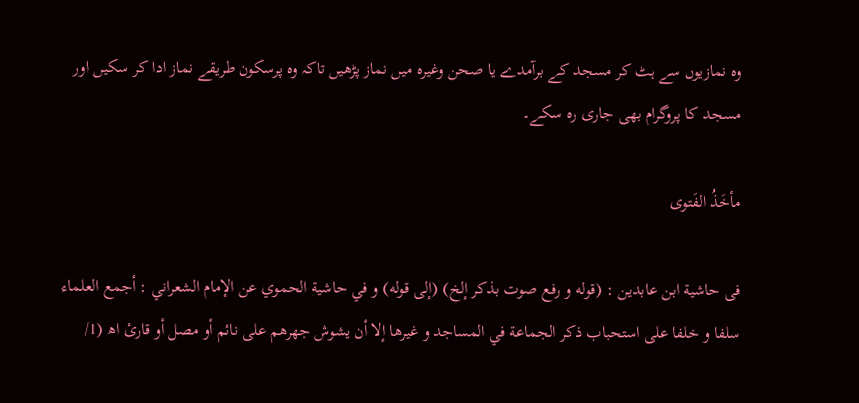وہ نمازیوں سے ہٹ کر مسجد کے برآمدے یا صحن وغیرہ میں نماز پڑھیں تاکہ وہ پرسکون طریقے نماز ادا کر سکیں اور مسجد کا پروگرام بھی جاری رہ سکے۔

مأخَذُ الفَتوی

فی حاشية ابن عابدين : (قوله و رفع صوت بذكر إلخ) (إلی قوله) و في حاشية الحموي عن الإمام الشعراني : أجمع العلماء سلفا و خلفا على استحباب ذكر الجماعة في المساجد و غيرها إلا أن يشوش جهرهم على نائم أو مصل أو قارئ اھ (1/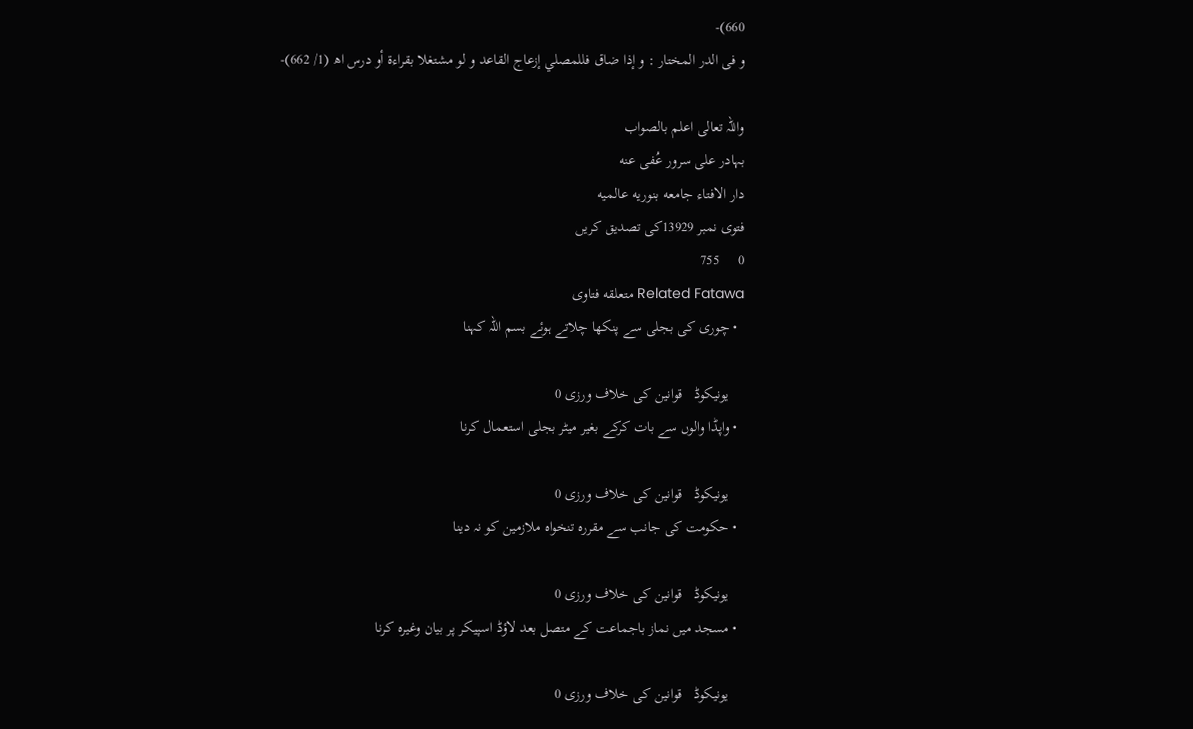660)-
و فی الدر المختار : و إذا ضاق فللمصلي إزعاج القاعد و لو مشتغلا بقراءة أو درس اھ (1/ 662)-

واللہ تعالی اعلم بالصواب
بہادر علی سرور عُفی عنه
دار الافتاء جامعه بنوریه عالمیه
فتوی نمبر 13929کی تصدیق کریں
0     755
Related Fatawa متعلقه فتاوی
  • چوری کی بجلی سے پنکھا چلاتے ہوئے بسم اللہ کہنا

    یونیکوڈ   قوانین کی خلاف ورزی 0
  • واپڈا والوں سے بات کرکے بغیر میٹر بجلی استعمال کرنا

    یونیکوڈ   قوانین کی خلاف ورزی 0
  • حکومت کی جانب سے مقررہ تنخواہ ملازمین کو نہ دینا

    یونیکوڈ   قوانین کی خلاف ورزی 0
  • مسجد میں نماز باجماعت کے متصل بعد لاؤڈ اسپیکر پر بیان وغیرہ کرنا

    یونیکوڈ   قوانین کی خلاف ورزی 0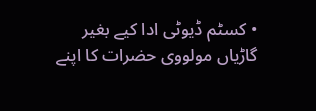• کسٹم ڈیوٹی ادا کیے بغیر گاڑیاں مولووی حضرات کا اپنے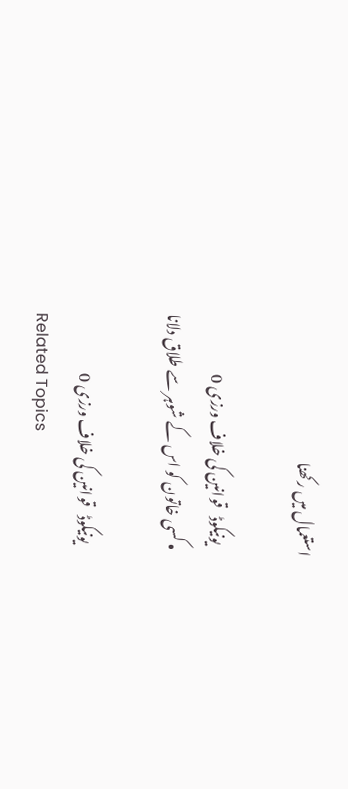استعمال میں رکھنا

    یونیکوڈ   قوانین کی خلاف ورزی 0
  • کسی خاتون کو اس کے شوہر سے طلاق دلانا

    یونیکوڈ   قوانین کی خلاف ورزی 0
Related Topics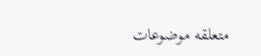متعلقه موضوعات